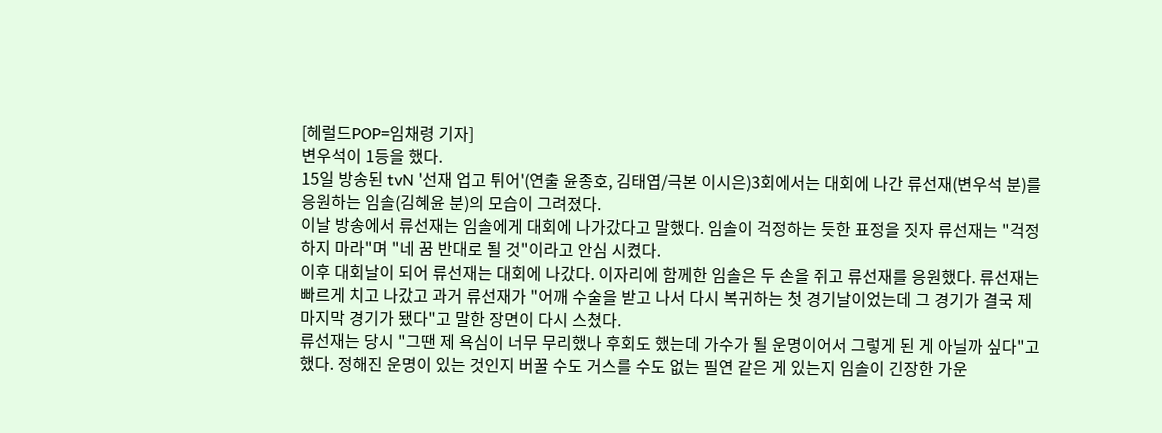[헤럴드POP=임채령 기자]
변우석이 1등을 했다.
15일 방송된 tvN '선재 업고 튀어'(연출 윤종호, 김태엽/극본 이시은)3회에서는 대회에 나간 류선재(변우석 분)를 응원하는 임솔(김혜윤 분)의 모습이 그려졌다.
이날 방송에서 류선재는 임솔에게 대회에 나가갔다고 말했다. 임솔이 걱정하는 듯한 표정을 짓자 류선재는 "걱정하지 마라"며 "네 꿈 반대로 될 것"이라고 안심 시켰다.
이후 대회날이 되어 류선재는 대회에 나갔다. 이자리에 함께한 임솔은 두 손을 쥐고 류선재를 응원했다. 류선재는 빠르게 치고 나갔고 과거 류선재가 "어깨 수술을 받고 나서 다시 복귀하는 첫 경기날이었는데 그 경기가 결국 제 마지막 경기가 됐다"고 말한 장면이 다시 스쳤다.
류선재는 당시 "그땐 제 욕심이 너무 무리했나 후회도 했는데 가수가 될 운명이어서 그렇게 된 게 아닐까 싶다"고 했다. 정해진 운명이 있는 것인지 버꿀 수도 거스를 수도 없는 필연 같은 게 있는지 임솔이 긴장한 가운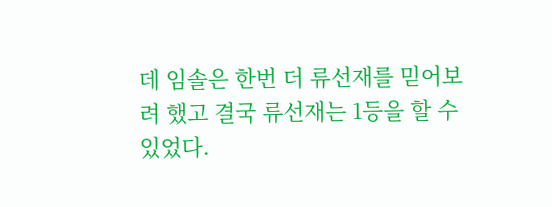데 임솔은 한번 더 류선재를 믿어보려 했고 결국 류선재는 1등을 할 수 있었다.